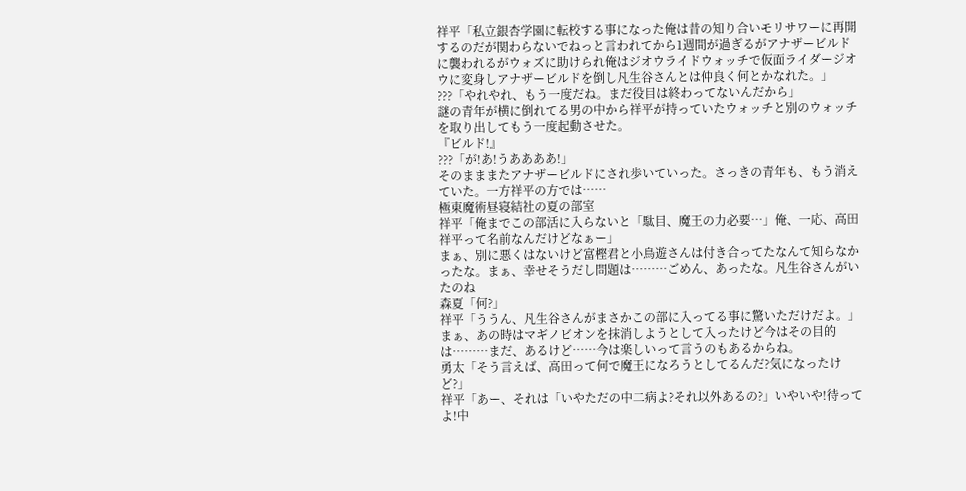祥平「私立銀杏学園に転校する事になった俺は昔の知り合いモリサワーに再開するのだが関わらないでねっと言われてから1週間が過ぎるがアナザービルドに襲われるがウォズに助けられ俺はジオウライドウォッチで仮面ライダージオウに変身しアナザービルドを倒し凡生谷さんとは仲良く何とかなれた。」
???「やれやれ、もう一度だね。まだ役目は終わってないんだから」
謎の青年が横に倒れてる男の中から祥平が持っていたウォッチと別のウォッチを取り出してもう一度起動させた。
『ビルド!』
???「が!あ!うああああ!」
そのまままたアナザービルドにされ歩いていった。さっきの青年も、もう消えていた。一方祥平の方では……
極東魔術昼寝結社の夏の部室
祥平「俺までこの部活に入らないと「駄目、魔王の力必要…」俺、一応、高田祥平って名前なんだけどなぁー」
まぁ、別に悪くはないけど富樫君と小鳥遊さんは付き合ってたなんて知らなかったな。まぁ、幸せそうだし問題は………ごめん、あったな。凡生谷さんがいたのね
森夏「何?」
祥平「ううん、凡生谷さんがまさかこの部に入ってる事に驚いただけだよ。」
まぁ、あの時はマギノビオンを抹消しようとして入ったけど今はその目的は………まだ、あるけど……今は楽しいって言うのもあるからね。
勇太「そう言えば、高田って何で魔王になろうとしてるんだ?気になったけど?」
祥平「あー、それは「いやただの中二病よ?それ以外あるの?」いやいや!待ってよ!中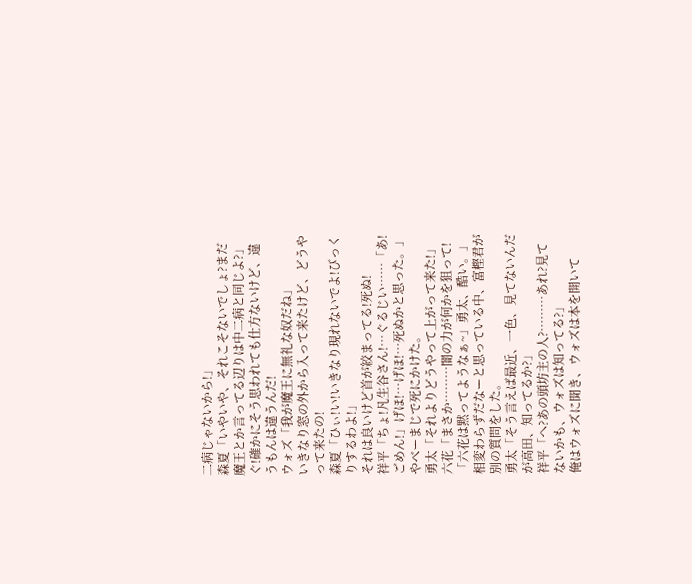二病じゃないから!」
森夏「いやいや、それこそないでしょ?まだ魔王とか言ってる辺りは中二病と同じよ?」
ぐ!確かにそう思われても仕方ないけど、違うもんは違うんだ!
ウォズ「我が魔王に無礼な奴だね」
いきなり窓の外から入って来たけど、どうやって来たの!
森夏「ひぃ!い!いきなり現れないでよ!びっくりするわよ!」
それは良いけど首が絞まってる!死ぬ!
祥平「ちょ!凡生谷さん!…ぐるじい……「あ!ごめん!」げほ!…げほ!…死ぬかと思った。」
やべーまじで死にかけた。
勇太「それよりどうやって上がって来た!」
六花「まさか………闇の力が何かを狙って!「六花は黙ってようなぁ~」勇太、酷い。」
相変わらずだなーと思っている中、富樫君が別の質問をした。
勇太「そう言えば最近、一色、見てないんだが高田、知ってるか?」
祥平「へ?あの頭坊主の人?………あれ?見てないかも、ウォズは知ってる?」
俺はウォズに聞き、ウォズは本を開いて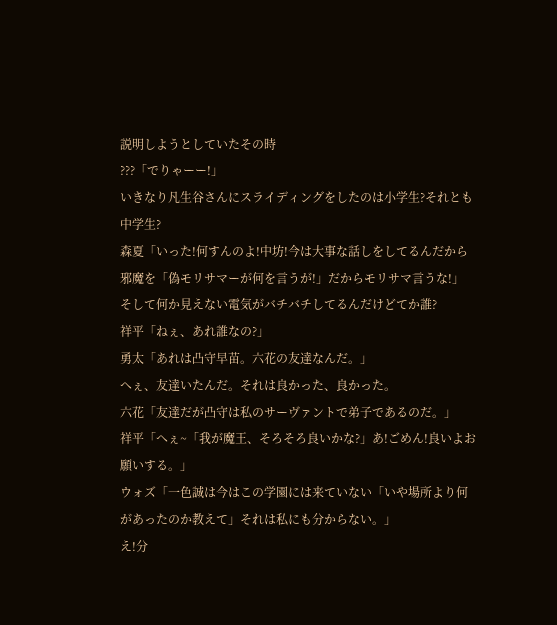説明しようとしていたその時
???「でりゃーー!」
いきなり凡生谷さんにスライディングをしたのは小学生?それとも中学生?
森夏「いった!何すんのよ!中坊!今は大事な話しをしてるんだから邪魔を「偽モリサマーが何を言うが!」だからモリサマ言うな!」
そして何か見えない電気がバチバチしてるんだけどてか誰?
祥平「ねぇ、あれ誰なの?」
勇太「あれは凸守早苗。六花の友達なんだ。」
へぇ、友達いたんだ。それは良かった、良かった。
六花「友達だが凸守は私のサーヴァントで弟子であるのだ。」
祥平「へぇ~「我が魔王、そろそろ良いかな?」あ!ごめん!良いよお願いする。」
ウォズ「一色誠は今はこの学園には来ていない「いや場所より何があったのか教えて」それは私にも分からない。」
え!分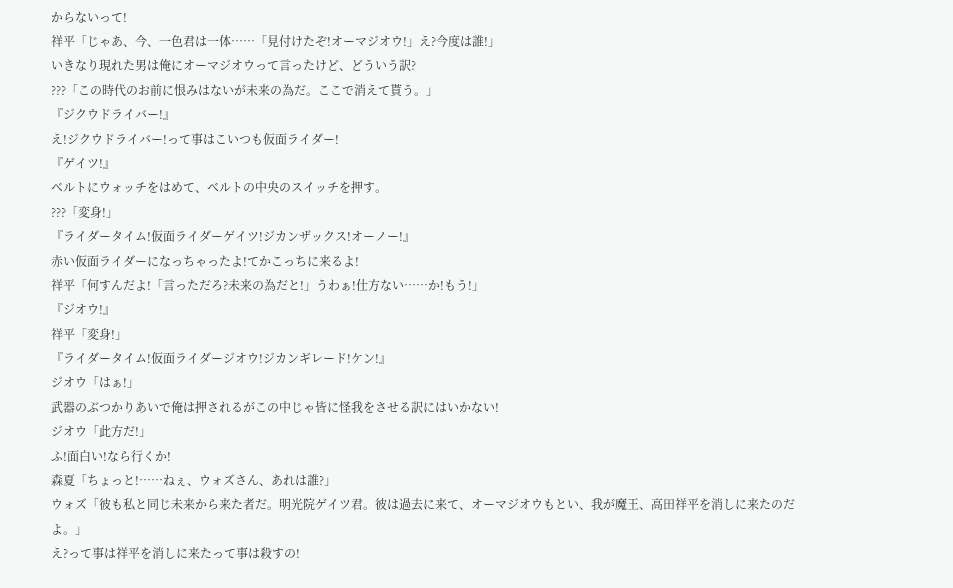からないって!
祥平「じゃあ、今、一色君は一体……「見付けたぞ!オーマジオウ!」え?今度は誰!」
いきなり現れた男は俺にオーマジオウって言ったけど、どういう訳?
???「この時代のお前に恨みはないが未来の為だ。ここで消えて貰う。」
『ジクウドライバー!』
え!ジクウドライバー!って事はこいつも仮面ライダー!
『ゲイツ!』
ベルトにウォッチをはめて、ベルトの中央のスイッチを押す。
???「変身!」
『ライダータイム!仮面ライダーゲイツ!ジカンザックス!オーノー!』
赤い仮面ライダーになっちゃったよ!てかこっちに来るよ!
祥平「何すんだよ!「言っただろ?未来の為だと!」うわぁ!仕方ない……か!もう!」
『ジオウ!』
祥平「変身!」
『ライダータイム!仮面ライダージオウ!ジカンギレード!ケン!』
ジオウ「はぁ!」
武器のぶつかりあいで俺は押されるがこの中じゃ皆に怪我をさせる訳にはいかない!
ジオウ「此方だ!」
ふ!面白い!なら行くか!
森夏「ちょっと!……ねぇ、ウォズさん、あれは誰?」
ウォズ「彼も私と同じ未来から来た者だ。明光院ゲイツ君。彼は過去に来て、オーマジオウもとい、我が魔王、高田祥平を消しに来たのだよ。」
え?って事は祥平を消しに来たって事は殺すの!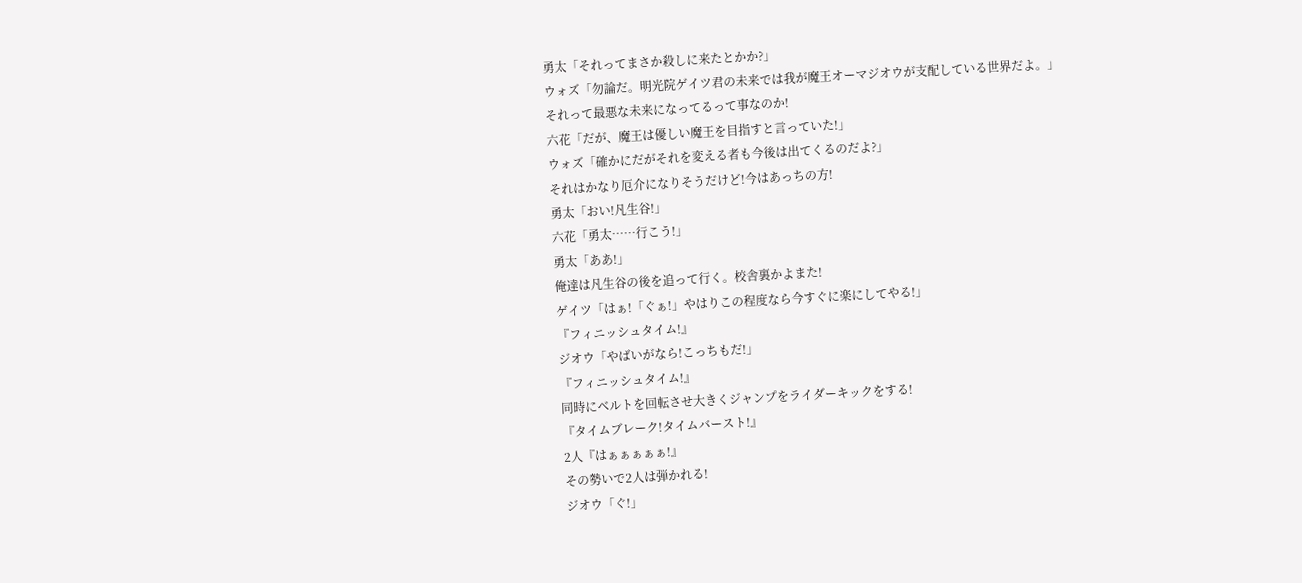勇太「それってまさか殺しに来たとかか?」
ウォズ「勿論だ。明光院ゲイツ君の未来では我が魔王オーマジオウが支配している世界だよ。」
それって最悪な未来になってるって事なのか!
六花「だが、魔王は優しい魔王を目指すと言っていた!」
ウォズ「確かにだがそれを変える者も今後は出てくるのだよ?」
それはかなり厄介になりそうだけど!今はあっちの方!
勇太「おい!凡生谷!」
六花「勇太……行こう!」
勇太「ああ!」
俺達は凡生谷の後を追って行く。校舎裏かよまた!
ゲイツ「はぁ!「ぐぁ!」やはりこの程度なら今すぐに楽にしてやる!」
『フィニッシュタイム!』
ジオウ「やばいがなら!こっちもだ!」
『フィニッシュタイム!』
同時にベルトを回転させ大きくジャンプをライダーキックをする!
『タイムブレーク!タイムバースト!』
2人『はぁぁぁぁぁ!』
その勢いで2人は弾かれる!
ジオウ「ぐ!」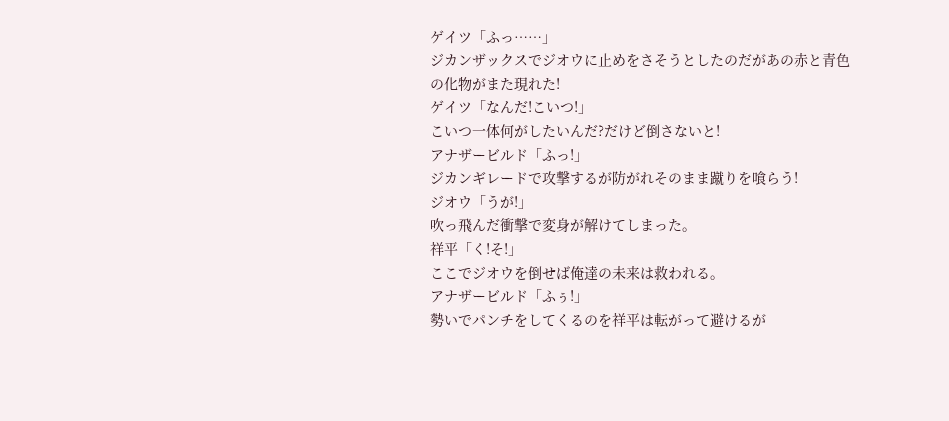ゲイツ「ふっ……」
ジカンザックスでジオウに止めをさそうとしたのだがあの赤と青色の化物がまた現れた!
ゲイツ「なんだ!こいつ!」
こいつ一体何がしたいんだ?だけど倒さないと!
アナザービルド「ふっ!」
ジカンギレードで攻撃するが防がれそのまま蹴りを喰らう!
ジオウ「うが!」
吹っ飛んだ衝撃で変身が解けてしまった。
祥平「く!そ!」
ここでジオウを倒せば俺達の未来は救われる。
アナザービルド「ふぅ!」
勢いでパンチをしてくるのを祥平は転がって避けるが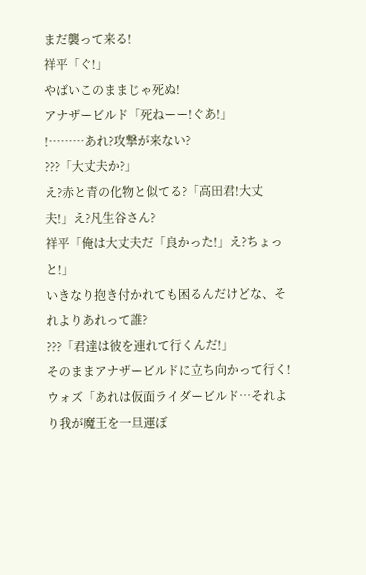まだ襲って来る!
祥平「ぐ!」
やばいこのままじゃ死ぬ!
アナザービルド「死ねーー!ぐあ!」
!………あれ?攻撃が来ない?
???「大丈夫か?」
え?赤と青の化物と似てる?「高田君!大丈夫!」え?凡生谷さん?
祥平「俺は大丈夫だ「良かった!」え?ちょっと!」
いきなり抱き付かれても困るんだけどな、それよりあれって誰?
???「君達は彼を連れて行くんだ!」
そのままアナザービルドに立ち向かって行く!
ウォズ「あれは仮面ライダービルド…それより我が魔王を一旦運ぼ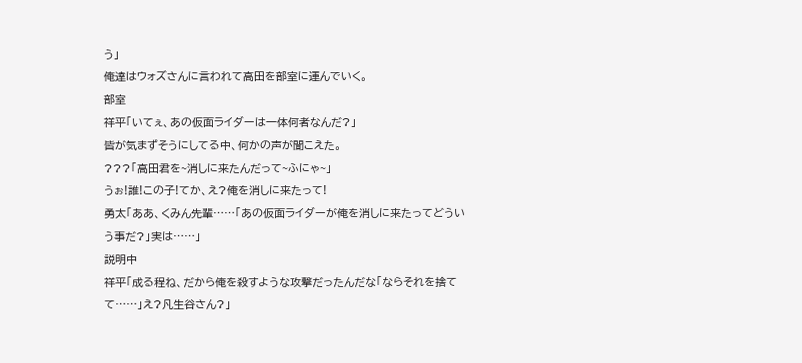う」
俺達はウォズさんに言われて高田を部室に運んでいく。
部室
祥平「いてぇ、あの仮面ライダーは一体何者なんだ?」
皆が気まずそうにしてる中、何かの声が聞こえた。
???「高田君を~消しに来たんだって~ふにゃ~」
うぉ!誰!この子!てか、え?俺を消しに来たって!
勇太「ああ、くみん先輩……「あの仮面ライダーが俺を消しに来たってどういう事だ?」実は……」
説明中
祥平「成る程ね、だから俺を殺すような攻撃だったんだな「ならそれを捨てて……」え?凡生谷さん?」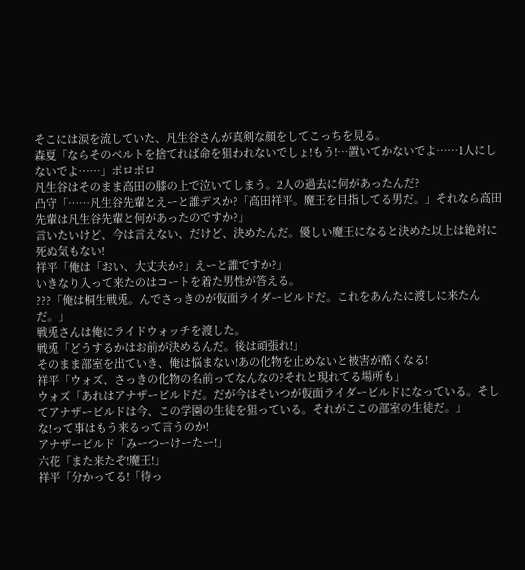そこには涙を流していた、凡生谷さんが真剣な顔をしてこっちを見る。
森夏「ならそのベルトを捨てれば命を狙われないでしょ!もう!…置いてかないでよ……1人にしないでよ……」ポロポロ
凡生谷はそのまま高田の膝の上で泣いてしまう。2人の過去に何があったんだ?
凸守「……凡生谷先輩とえーと誰デスか?「高田祥平。魔王を目指してる男だ。」それなら高田先輩は凡生谷先輩と何があったのですか?」
言いたいけど、今は言えない、だけど、決めたんだ。優しい魔王になると決めた以上は絶対に死ぬ気もない!
祥平「俺は「おい、大丈夫か?」えーと誰ですか?」
いきなり入って来たのはコートを着た男性が答える。
???「俺は桐生戦兎。んでさっきのが仮面ライダービルドだ。これをあんたに渡しに来たんだ。」
戦兎さんは俺にライドウォッチを渡した。
戦兎「どうするかはお前が決めるんだ。後は頑張れ!」
そのまま部室を出ていき、俺は悩まない!あの化物を止めないと被害が酷くなる!
祥平「ウォズ、さっきの化物の名前ってなんなの?それと現れてる場所も」
ウォズ「あれはアナザービルドだ。だが今はそいつが仮面ライダービルドになっている。そしてアナザービルドは今、この学園の生徒を狙っている。それがここの部室の生徒だ。」
な!って事はもう来るって言うのか!
アナザービルド「みーつーけーたー!」
六花「また来たぞ!魔王!」
祥平「分かってる!「待っ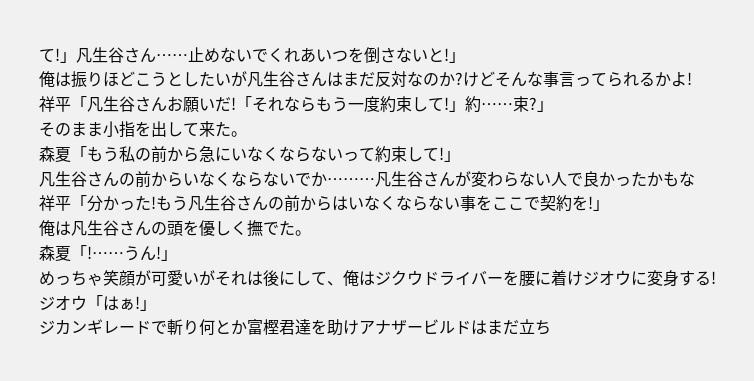て!」凡生谷さん……止めないでくれあいつを倒さないと!」
俺は振りほどこうとしたいが凡生谷さんはまだ反対なのか?けどそんな事言ってられるかよ!
祥平「凡生谷さんお願いだ!「それならもう一度約束して!」約……束?」
そのまま小指を出して来た。
森夏「もう私の前から急にいなくならないって約束して!」
凡生谷さんの前からいなくならないでか………凡生谷さんが変わらない人で良かったかもな
祥平「分かった!もう凡生谷さんの前からはいなくならない事をここで契約を!」
俺は凡生谷さんの頭を優しく撫でた。
森夏「!……うん!」
めっちゃ笑顔が可愛いがそれは後にして、俺はジクウドライバーを腰に着けジオウに変身する!
ジオウ「はぁ!」
ジカンギレードで斬り何とか富樫君達を助けアナザービルドはまだ立ち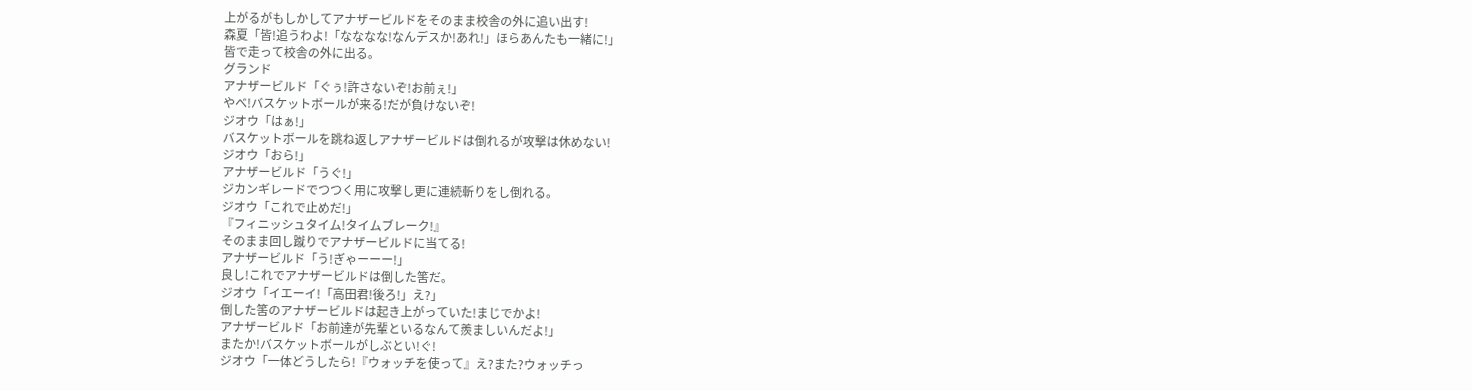上がるがもしかしてアナザービルドをそのまま校舎の外に追い出す!
森夏「皆!追うわよ!「なななな!なんデスか!あれ!」ほらあんたも一緒に!」
皆で走って校舎の外に出る。
グランド
アナザービルド「ぐぅ!許さないぞ!お前ぇ!」
やべ!バスケットボールが来る!だが負けないぞ!
ジオウ「はぁ!」
バスケットボールを跳ね返しアナザービルドは倒れるが攻撃は休めない!
ジオウ「おら!」
アナザービルド「うぐ!」
ジカンギレードでつつく用に攻撃し更に連続斬りをし倒れる。
ジオウ「これで止めだ!」
『フィニッシュタイム!タイムブレーク!』
そのまま回し蹴りでアナザービルドに当てる!
アナザービルド「う!ぎゃーーー!」
良し!これでアナザービルドは倒した筈だ。
ジオウ「イエーイ!「高田君!後ろ!」え?」
倒した筈のアナザービルドは起き上がっていた!まじでかよ!
アナザービルド「お前達が先輩といるなんて羨ましいんだよ!」
またか!バスケットボールがしぶとい!ぐ!
ジオウ「一体どうしたら!『ウォッチを使って』え?また?ウォッチっ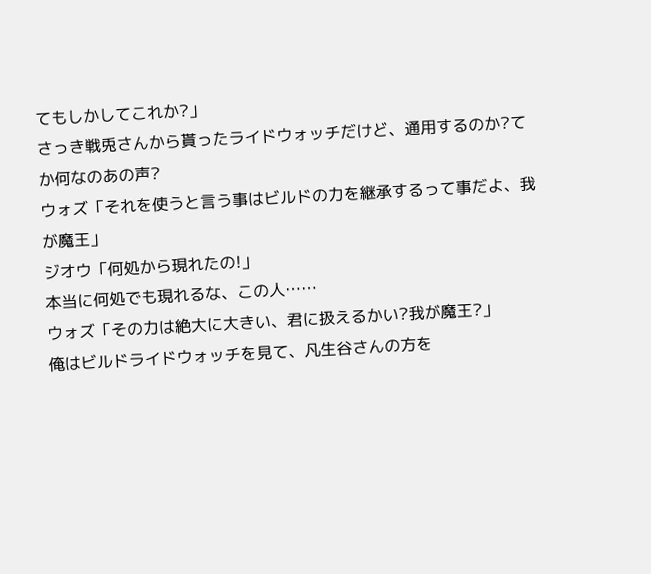てもしかしてこれか?」
さっき戦兎さんから貰ったライドウォッチだけど、通用するのか?てか何なのあの声?
ウォズ「それを使うと言う事はビルドの力を継承するって事だよ、我が魔王」
ジオウ「何処から現れたの!」
本当に何処でも現れるな、この人……
ウォズ「その力は絶大に大きい、君に扱えるかい?我が魔王?」
俺はビルドライドウォッチを見て、凡生谷さんの方を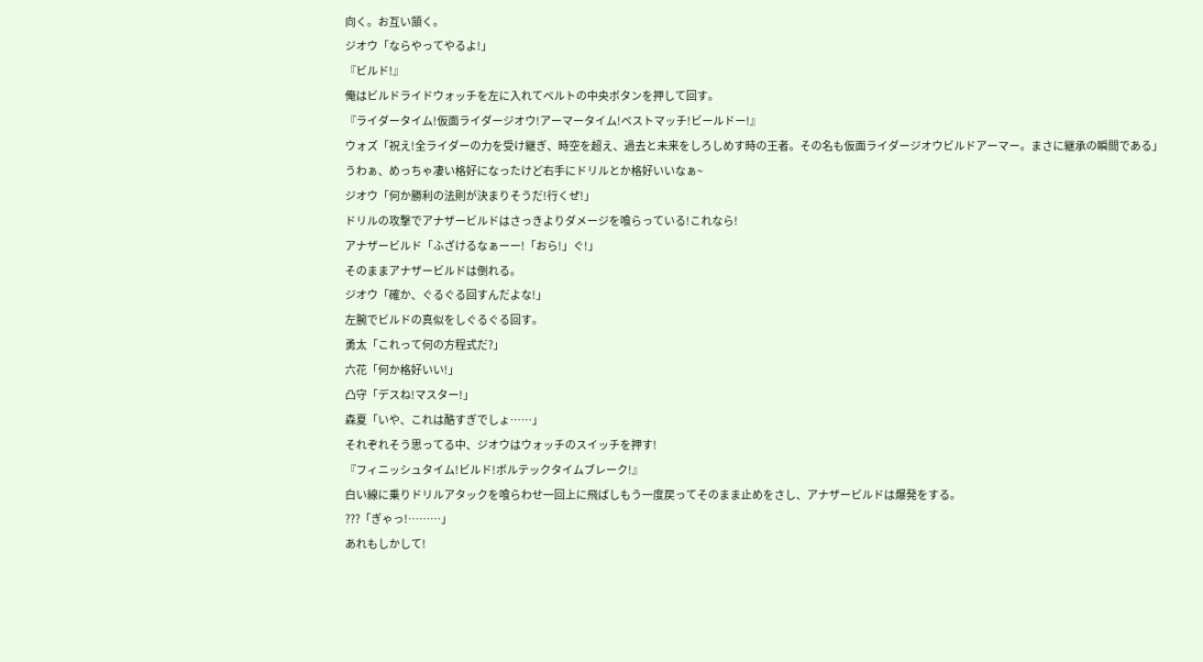向く。お互い頷く。
ジオウ「ならやってやるよ!」
『ビルド!』
俺はビルドライドウォッチを左に入れてベルトの中央ボタンを押して回す。
『ライダータイム!仮面ライダージオウ!アーマータイム!ベストマッチ!ビールドー!』
ウォズ「祝え!全ライダーの力を受け継ぎ、時空を超え、過去と未来をしろしめす時の王者。その名も仮面ライダージオウビルドアーマー。まさに継承の瞬間である」
うわぁ、めっちゃ凄い格好になったけど右手にドリルとか格好いいなぁ~
ジオウ「何か勝利の法則が決まりそうだ!行くぜ!」
ドリルの攻撃でアナザービルドはさっきよりダメージを喰らっている!これなら!
アナザービルド「ふざけるなぁーー!「おら!」ぐ!」
そのままアナザービルドは倒れる。
ジオウ「確か、ぐるぐる回すんだよな!」
左腕でビルドの真似をしぐるぐる回す。
勇太「これって何の方程式だ?」
六花「何か格好いい!」
凸守「デスね!マスター!」
森夏「いや、これは酷すぎでしょ……」
それぞれそう思ってる中、ジオウはウォッチのスイッチを押す!
『フィニッシュタイム!ビルド!ボルテックタイムブレーク!』
白い線に乗りドリルアタックを喰らわせ一回上に飛ばしもう一度戻ってそのまま止めをさし、アナザービルドは爆発をする。
???「ぎゃっ!………」
あれもしかして!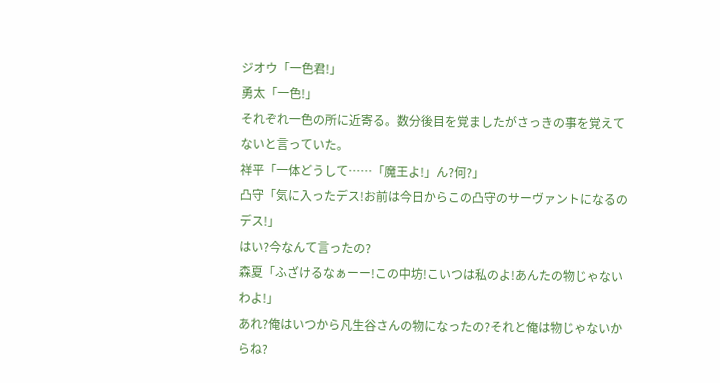ジオウ「一色君!」
勇太「一色!」
それぞれ一色の所に近寄る。数分後目を覚ましたがさっきの事を覚えてないと言っていた。
祥平「一体どうして……「魔王よ!」ん?何?」
凸守「気に入ったデス!お前は今日からこの凸守のサーヴァントになるのデス!」
はい?今なんて言ったの?
森夏「ふざけるなぁーー!この中坊!こいつは私のよ!あんたの物じゃないわよ!」
あれ?俺はいつから凡生谷さんの物になったの?それと俺は物じゃないからね?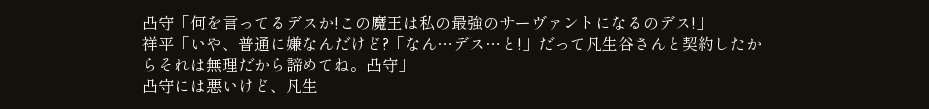凸守「何を言ってるデスか!この魔王は私の最強のサーヴァントになるのデス!」
祥平「いや、普通に嫌なんだけど?「なん…デス…と!」だって凡生谷さんと契約したからそれは無理だから諦めてね。凸守」
凸守には悪いけど、凡生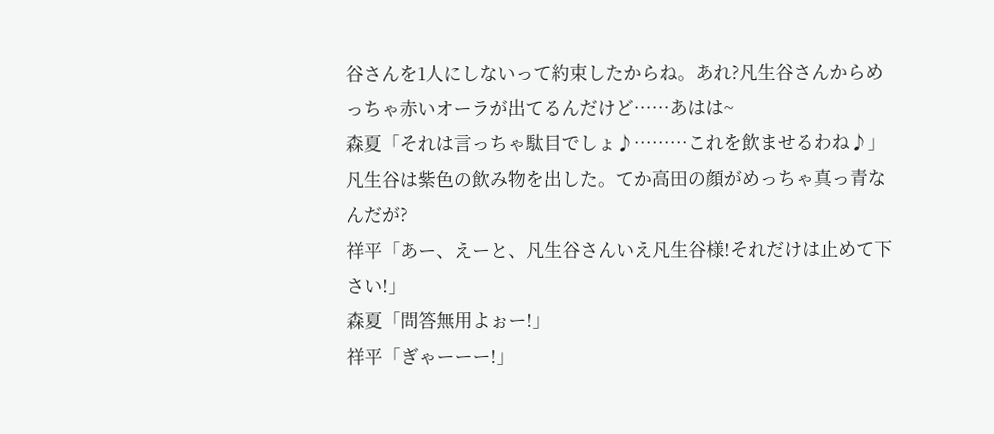谷さんを1人にしないって約束したからね。あれ?凡生谷さんからめっちゃ赤いオーラが出てるんだけど……あはは~
森夏「それは言っちゃ駄目でしょ♪………これを飲ませるわね♪」
凡生谷は紫色の飲み物を出した。てか高田の顔がめっちゃ真っ青なんだが?
祥平「あー、えーと、凡生谷さんいえ凡生谷様!それだけは止めて下さい!」
森夏「問答無用よぉー!」
祥平「ぎゃーーー!」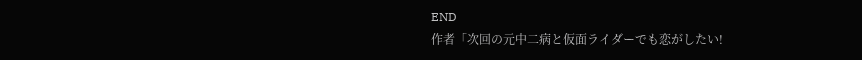END
作者「次回の元中二病と仮面ライダーでも恋がしたい!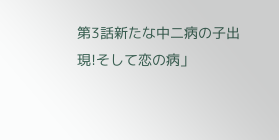第3話新たな中二病の子出現!そして恋の病」